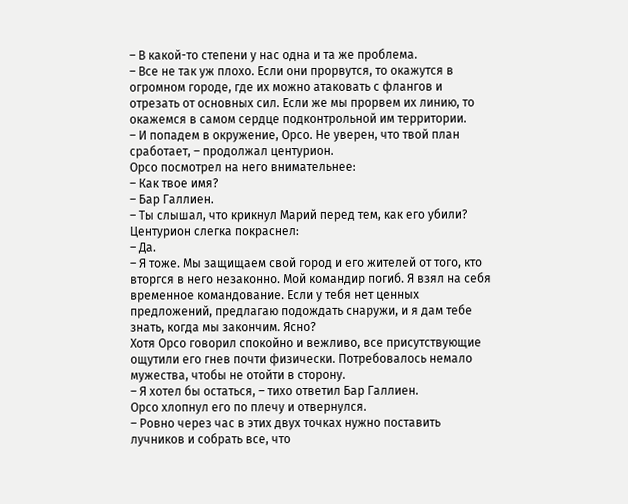– В какой-то степени у нас одна и та же проблема.
– Все не так уж плохо. Если они прорвутся, то окажутся в огромном городе, где их можно атаковать с флангов и отрезать от основных сил. Если же мы прорвем их линию, то окажемся в самом сердце подконтрольной им территории.
– И попадем в окружение, Орсо. Не уверен, что твой план сработает, – продолжал центурион.
Орсо посмотрел на него внимательнее:
– Как твое имя?
– Бар Галлиен.
– Ты слышал, что крикнул Марий перед тем, как его убили?
Центурион слегка покраснел:
– Да.
– Я тоже. Мы защищаем свой город и его жителей от того, кто вторгся в него незаконно. Мой командир погиб. Я взял на себя временное командование. Если у тебя нет ценных предложений, предлагаю подождать снаружи, и я дам тебе знать, когда мы закончим. Ясно?
Хотя Орсо говорил спокойно и вежливо, все присутствующие ощутили его гнев почти физически. Потребовалось немало мужества, чтобы не отойти в сторону.
– Я хотел бы остаться, – тихо ответил Бар Галлиен.
Орсо хлопнул его по плечу и отвернулся.
– Ровно через час в этих двух точках нужно поставить лучников и собрать все, что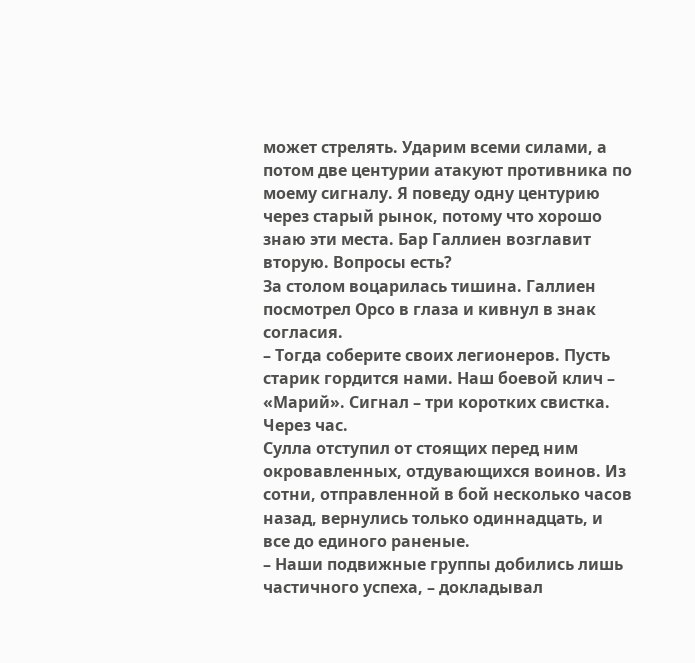может стрелять. Ударим всеми силами, а потом две центурии атакуют противника по моему сигналу. Я поведу одну центурию через старый рынок, потому что хорошо знаю эти места. Бар Галлиен возглавит вторую. Вопросы есть?
За столом воцарилась тишина. Галлиен посмотрел Орсо в глаза и кивнул в знак согласия.
– Тогда соберите своих легионеров. Пусть старик гордится нами. Наш боевой клич – «Марий». Сигнал – три коротких свистка. Через час.
Сулла отступил от стоящих перед ним окровавленных, отдувающихся воинов. Из сотни, отправленной в бой несколько часов назад, вернулись только одиннадцать, и все до единого раненые.
– Наши подвижные группы добились лишь частичного успеха, – докладывал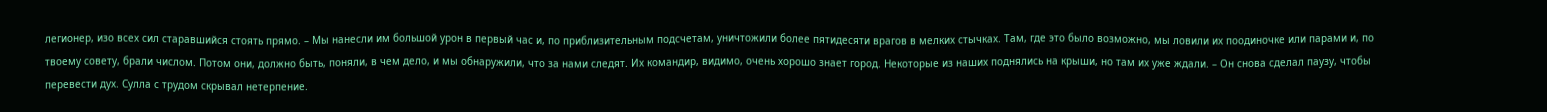легионер, изо всех сил старавшийся стоять прямо. – Мы нанесли им большой урон в первый час и, по приблизительным подсчетам, уничтожили более пятидесяти врагов в мелких стычках. Там, где это было возможно, мы ловили их поодиночке или парами и, по твоему совету, брали числом. Потом они, должно быть, поняли, в чем дело, и мы обнаружили, что за нами следят. Их командир, видимо, очень хорошо знает город. Некоторые из наших поднялись на крыши, но там их уже ждали. – Он снова сделал паузу, чтобы перевести дух. Сулла с трудом скрывал нетерпение.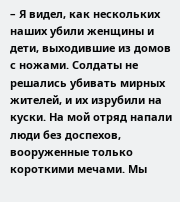– Я видел, как нескольких наших убили женщины и дети, выходившие из домов с ножами. Солдаты не решались убивать мирных жителей, и их изрубили на куски. На мой отряд напали люди без доспехов, вооруженные только короткими мечами. Мы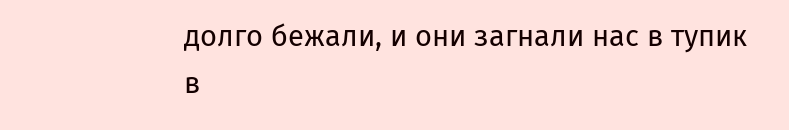долго бежали, и они загнали нас в тупик в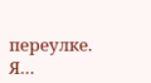переулке. Я…